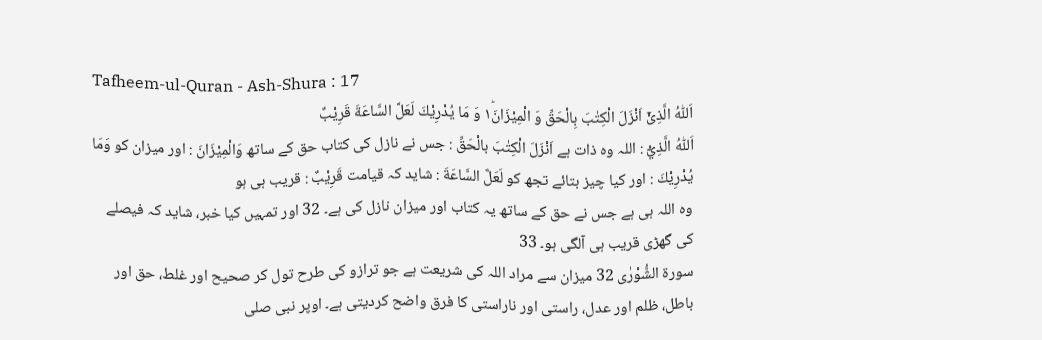Tafheem-ul-Quran - Ash-Shura : 17
اَللّٰهُ الَّذِیْۤ اَنْزَلَ الْكِتٰبَ بِالْحَقِّ وَ الْمِیْزَانَ١ؕ وَ مَا یُدْرِیْكَ لَعَلَّ السَّاعَةَ قَرِیْبٌ
اَللّٰهُ الَّذِيْٓ : اللہ وہ ذات ہے اَنْزَلَ الْكِتٰبَ بالْحَقِّ : جس نے نازل کی کتاب حق کے ساتھ وَالْمِيْزَانَ : اور میزان کو وَمَا يُدْرِيْكَ : اور کیا چیز بتائے تجھ کو لَعَلَّ السَّاعَةَ : شاید کہ قیامت قَرِيْبٌ : قریب ہی ہو
وہ اللہ ہی ہے جس نے حق کے ساتھ یہ کتاب اور میزان نازل کی ہے۔ 32 اور تمہیں کیا خبر، شاید کہ فیصلے کی گھڑی قریب ہی آلگی ہو۔ 33
سورة الشُّوْرٰی 32 میزان سے مراد اللہ کی شریعت ہے جو ترازو کی طرح تول کر صحیح اور غلط، حق اور باطل، ظلم اور عدل، راستی اور ناراستی کا فرق واضح کردیتی ہے۔ اوپر نبی صلى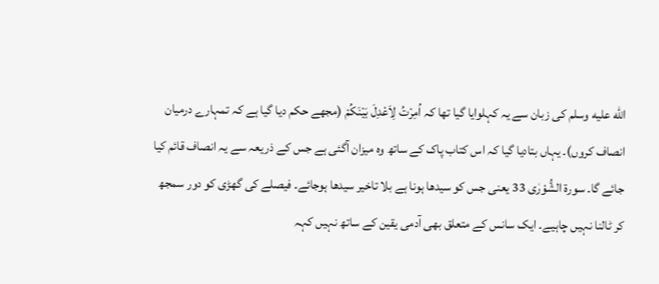الله عليه وسلم کی زبان سے یہ کہلوایا گیا تھا کہ اُمِرْتُ لِاَعْدِلَ بَیْنَکُمْ (مجھے حکم دیا گیا ہے کہ تمہارے درمیان انصاف کروں)۔ یہاں بتادیا گیا کہ اس کتاب پاک کے ساتھ وہ میزان آگئی ہے جس کے ذریعہ سے یہ انصاف قائم کیا جائے گا۔ سورة الشُّوْرٰی 33 یعنی جس کو سیدھا ہونا ہے بلا تاخیر سیدھا ہوجائے۔ فیصلے کی گھڑی کو دور سمجھ کر ٹالنا نہیں چاہیے۔ ایک سانس کے متعلق بھی آدمی یقین کے ساتھ نہیں کہہ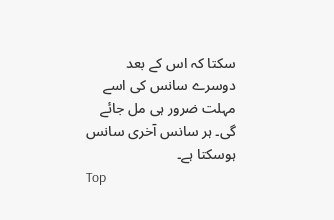سکتا کہ اس کے بعد دوسرے سانس کی اسے مہلت ضرور ہی مل جائے گی۔ ہر سانس آخری سانس ہوسکتا ہے۔
Top